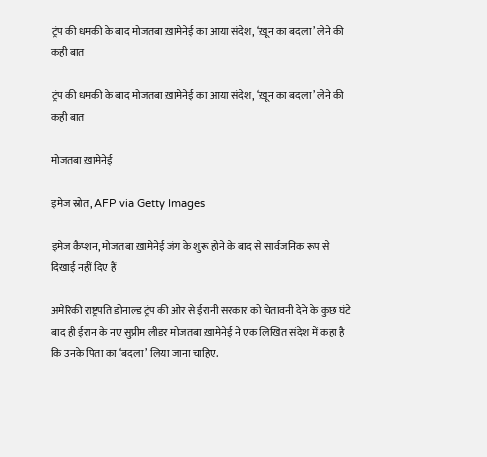ट्रंप की धमकी के बाद मोजतबा ख़ामेनेई का आया संदेश, ‘ख़ून का बदला’ लेने की कही बात

ट्रंप की धमकी के बाद मोजतबा ख़ामेनेई का आया संदेश, ‘ख़ून का बदला’ लेने की कही बात

मोजतबा ख़ामेनेई

इमेज स्रोत, AFP via Getty Images

इमेज कैप्शन, मोजतबा ख़ामेनेई जंग के शुरू होने के बाद से सार्वजनिक रूप से दिखाई नहीं दिए हैं

अमेरिकी राष्ट्रपति डोनाल्ड ट्रंप की ओर से ईरानी सरकार को चेतावनी देने के कुछ घंटे बाद ही ईरान के नए सुप्रीम लीडर मोजतबा ख़ामेनेई ने एक लिखित संदेश में कहा है कि उनके पिता का ‘बदला’ लिया जाना चाहिए.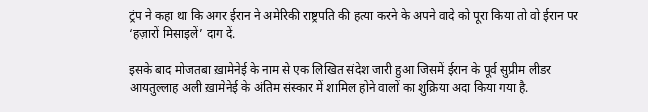ट्रंप ने कहा था कि अगर ईरान ने अमेरिकी राष्ट्रपति की हत्या करने के अपने वादे को पूरा किया तो वो ईरान पर ‘हज़ारों मिसाइलें’ दाग दें.

इसके बाद मोजतबा ख़ामेनेई के नाम से एक लिखित संदेश जारी हुआ जिसमें ईरान के पूर्व सुप्रीम लीडर आयतुल्लाह अली ख़ामेनेई के अंतिम संस्कार में शामिल होने वालों का शुक्रिया अदा किया गया है.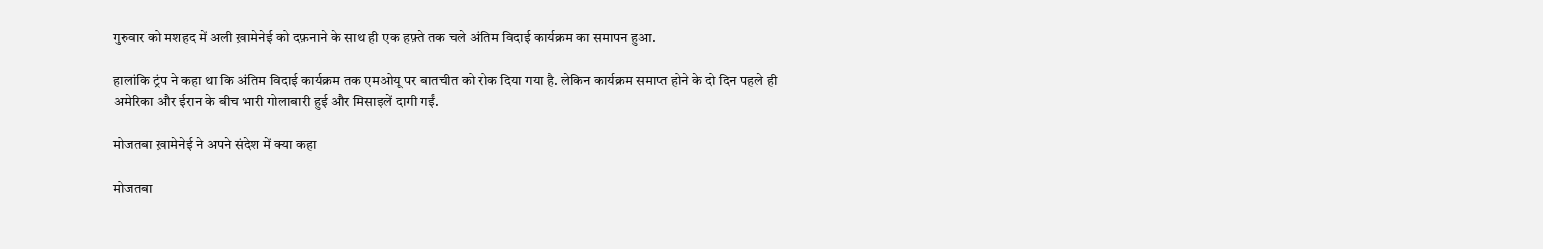गुरुवार को मशहद में अली ख़ामेनेई को दफ़नाने के साथ ही एक हफ़्ते तक चले अंतिम विदाई कार्यक्रम का समापन हुआ.

हालांकि ट्रंप ने कहा था कि अंतिम विदाई कार्यक्रम तक एमओयू पर बातचीत को रोक दिया गया है. लेकिन कार्यक्रम समाप्त होने के दो दिन पहले ही अमेरिका और ईरान के बीच भारी गोलाबारी हुई और मिसाइलें दागी गईं.

मोजतबा ख़ामेनेई ने अपने संदेश में क्या कहा

मोजतबा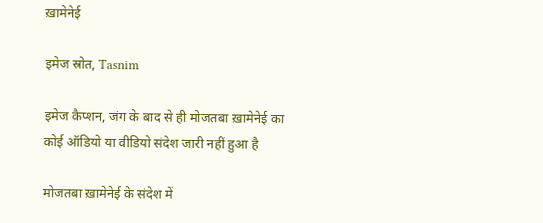ख़ामेनेई

इमेज स्रोत, Tasnim

इमेज कैप्शन, जंग के बाद से ही मोजतबा ख़ामेनेई का कोई ऑडियो या वीडियो संदेश जारी नहीं हुआ है

मोजतबा ख़ामेनेई के संदेश में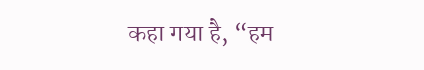कहा गया है, “हम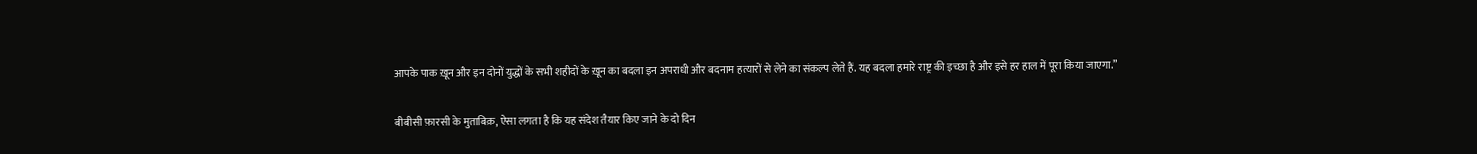आपके पाक ख़ून और इन दोनों युद्धों के सभी शहीदों के ख़ून का बदला इन अपराधी और बदनाम हत्यारों से लेने का संकल्प लेते हैं. यह बदला हमारे राष्ट्र की इच्छा है और इसे हर हाल में पूरा किया जाएगा.”

बीबीसी फ़ारसी के मुताबिक़, ऐसा लगता है कि यह संदेश तैयार किए जाने के दो दिन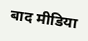बाद मीडिया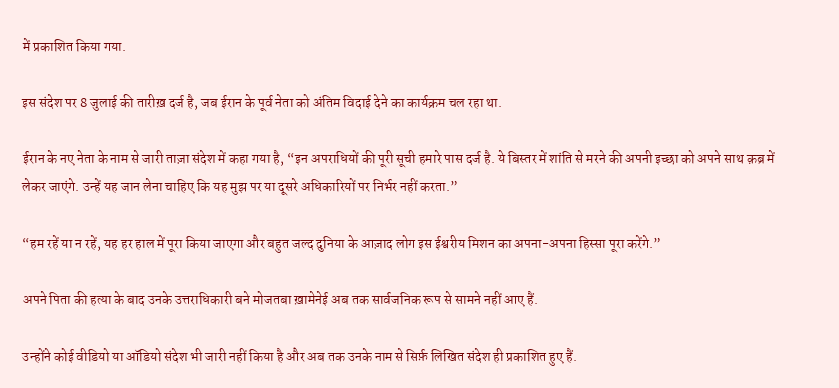में प्रकाशित किया गया.

इस संदेश पर 8 जुलाई की तारीख़ दर्ज है, जब ईरान के पूर्व नेता को अंतिम विदाई देने का कार्यक्रम चल रहा था.

ईरान के नए नेता के नाम से जारी ताज़ा संदेश में कहा गया है, “इन अपराधियों की पूरी सूची हमारे पास दर्ज है. ये बिस्तर में शांति से मरने की अपनी इच्छा को अपने साथ क़ब्र में लेकर जाएंगे. उन्हें यह जान लेना चाहिए कि यह मुझ पर या दूसरे अधिकारियों पर निर्भर नहीं करता.”

“हम रहें या न रहें, यह हर हाल में पूरा किया जाएगा और बहुत जल्द दुनिया के आज़ाद लोग इस ईश्वरीय मिशन का अपना-अपना हिस्सा पूरा करेंगे.”

अपने पिता की हत्या के बाद उनके उत्तराधिकारी बने मोजतबा ख़ामेनेई अब तक सार्वजनिक रूप से सामने नहीं आए हैं.

उन्होंने कोई वीडियो या ऑडियो संदेश भी जारी नहीं किया है और अब तक उनके नाम से सिर्फ़ लिखित संदेश ही प्रकाशित हुए हैं.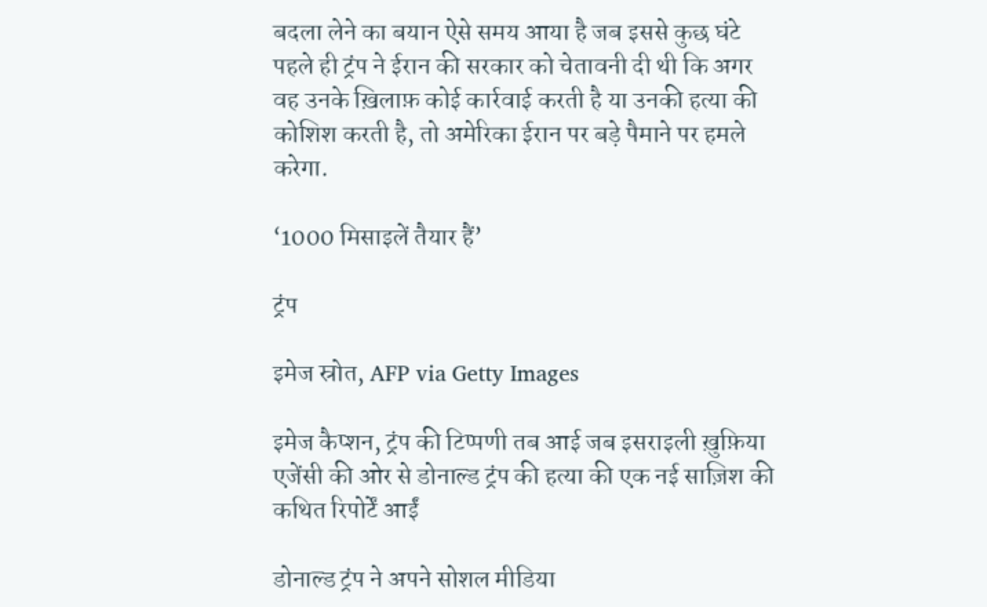बदला लेने का बयान ऐसे समय आया है जब इससे कुछ घंटे पहले ही ट्रंप ने ईरान की सरकार को चेतावनी दी थी कि अगर वह उनके ख़िलाफ़ कोई कार्रवाई करती है या उनकी हत्या की कोशिश करती है, तो अमेरिका ईरान पर बड़े पैमाने पर हमले करेगा.

‘1000 मिसाइलें तैयार हैं’

ट्रंप

इमेज स्रोत, AFP via Getty Images

इमेज कैप्शन, ट्रंप की टिप्पणी तब आई जब इसराइली ख़ुफ़िया एजेंसी की ओर से डोनाल्ड ट्रंप की हत्या की एक नई साज़िश की कथित रिपोर्टें आईं

डोनाल्ड ट्रंप ने अपने सोशल मीडिया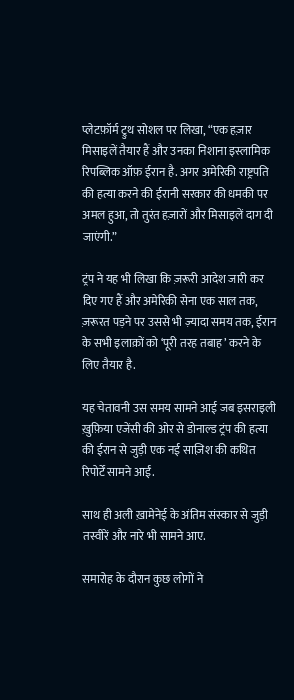प्लेटफ़ॉर्म ट्रुथ सोशल पर लिखा, “एक हज़ार मिसाइलें तैयार हैं और उनका निशाना इस्लामिक रिपब्लिक ऑफ़ ईरान है. अगर अमेरिकी राष्ट्रपति की हत्या करने की ईरानी सरकार की धमकी पर अमल हुआ, तो तुरंत हज़ारों और मिसाइलें दाग दी जाएंगी.”

ट्रंप ने यह भी लिखा कि ज़रूरी आदेश जारी कर दिए गए हैं और अमेरिकी सेना एक साल तक, ज़रूरत पड़ने पर उससे भी ज़्यादा समय तक, ईरान के सभी इलाक़ों को ‘पूरी तरह तबाह’ करने के लिए तैयार है.

यह चेतावनी उस समय सामने आई जब इसराइली ख़ुफ़िया एजेंसी की ओर से डोनाल्ड ट्रंप की हत्या की ईरान से जुड़ी एक नई साज़िश की कथित रिपोर्टें सामने आईं.

साथ ही अली ख़ामेनेई के अंतिम संस्कार से जुड़ी तस्वीरें और नारे भी सामने आए.

समारोह के दौरान कुछ लोगों ने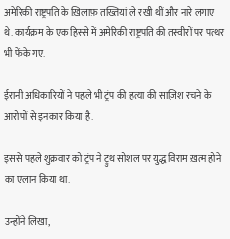अमेरिकी राष्ट्रपति के ख़िलाफ़ तख्तियां ले रखी थीं और नारे लगाए थे. कार्यक्रम के एक हिस्से में अमेरिकी राष्ट्रपति की तस्वीरों पर पत्थर भी फेंके गए.

ईरानी अधिकारियों ने पहले भी ट्रंप की हत्या की साज़िश रचने के आरोपों से इनकार किया है.

इससे पहले शुक्रवार को ट्रंप ने ट्रुथ सोशल पर युद्ध विराम ख़त्म होने का एलान किया था.

उन्होंने लिखा,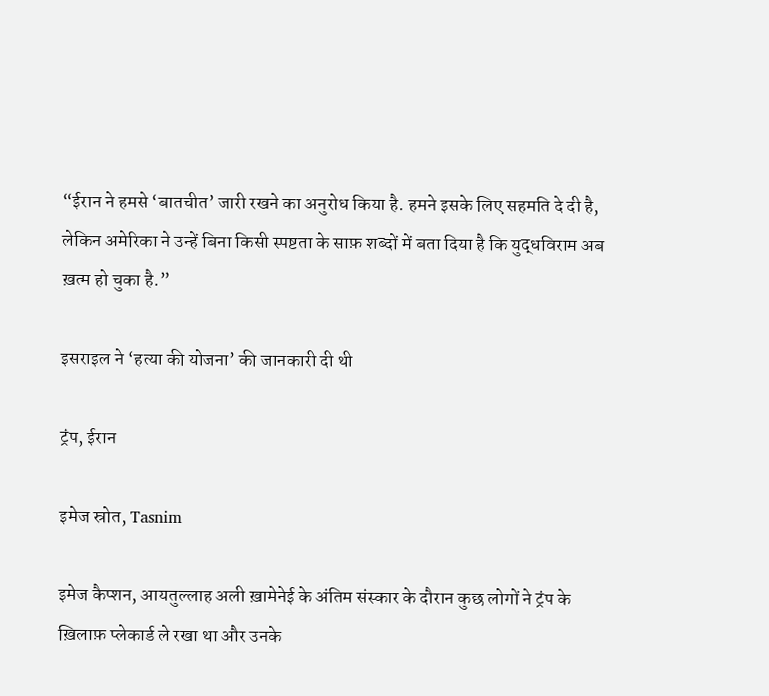“ईरान ने हमसे ‘बातचीत’ जारी रखने का अनुरोध किया है. हमने इसके लिए सहमति दे दी है, लेकिन अमेरिका ने उन्हें बिना किसी स्पष्टता के साफ़ शब्दों में बता दिया है कि युद्धविराम अब ख़त्म हो चुका है.”

इसराइल ने ‘हत्या की योजना’ की जानकारी दी थी

ट्रंप, ईरान

इमेज स्रोत, Tasnim

इमेज कैप्शन, आयतुल्लाह अली ख़ामेनेई के अंतिम संस्कार के दौरान कुछ लोगों ने ट्रंप के ख़िलाफ़ प्लेकार्ड ले रखा था और उनके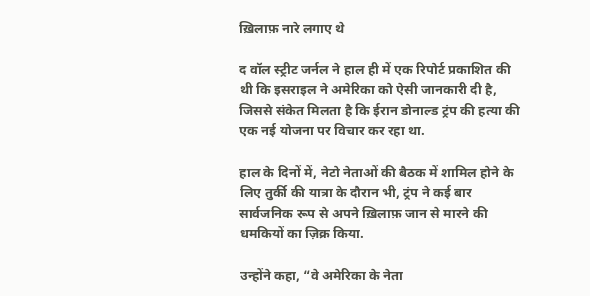ख़िलाफ़ नारे लगाए थे

द वॉल स्ट्रीट जर्नल ने हाल ही में एक रिपोर्ट प्रकाशित की थी कि इसराइल ने अमेरिका को ऐसी जानकारी दी है, जिससे संकेत मिलता है कि ईरान डोनाल्ड ट्रंप की हत्या की एक नई योजना पर विचार कर रहा था.

हाल के दिनों में, नेटो नेताओं की बैठक में शामिल होने के लिए तुर्की की यात्रा के दौरान भी, ट्रंप ने कई बार सार्वजनिक रूप से अपने ख़िलाफ़ जान से मारने की धमकियों का ज़िक्र किया.

उन्होंने कहा, “वे अमेरिका के नेता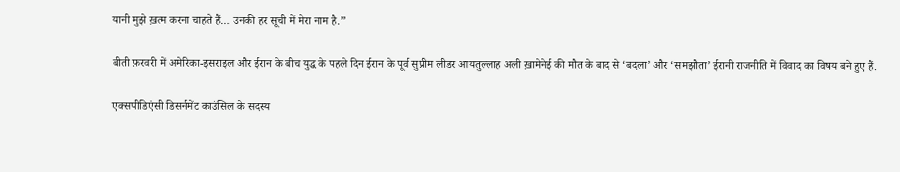यानी मुझे ख़त्म करना चाहते हैं… उनकी हर सूची में मेरा नाम है.”

बीती फ़रवरी में अमेरिका-इसराइल और ईरान के बीच युद्ध के पहले दिन ईरान के पूर्व सुप्रीम लीडर आयतुल्लाह अली ख़ामेनेई की मौत के बाद से ‘बदला’ और ‘समझौता’ ईरानी राजनीति में विवाद का विषय बने हुए हैं.

एक्सपीडिएंसी डिसर्नमेंट काउंसिल के सदस्य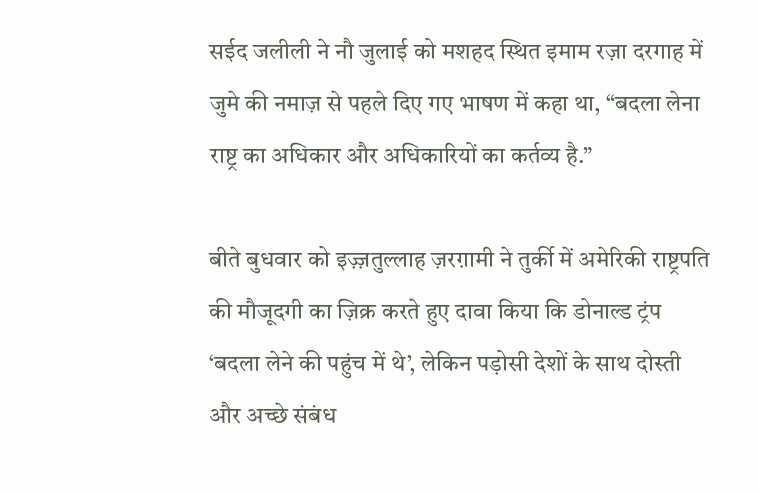सईद जलीली ने नौ जुलाई को मशहद स्थित इमाम रज़ा दरगाह में जुमे की नमाज़ से पहले दिए गए भाषण में कहा था, “बदला लेना राष्ट्र का अधिकार और अधिकारियों का कर्तव्य है.”

बीते बुधवार को इज़्ज़तुल्लाह ज़रग़ामी ने तुर्की में अमेरिकी राष्ट्रपति की मौजूदगी का ज़िक्र करते हुए दावा किया कि डोनाल्ड ट्रंप ‘बदला लेने की पहुंच में थे’, लेकिन पड़ोसी देशों के साथ दोस्ती और अच्छे संबंध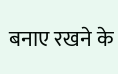बनाए रखने के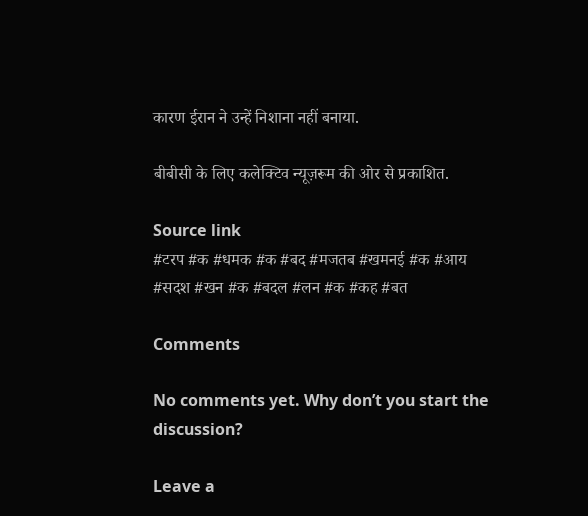कारण ईरान ने उन्हें निशाना नहीं बनाया.

बीबीसी के लिए कलेक्टिव न्यूज़रूम की ओर से प्रकाशित.

Source link
#टरप #क #धमक #क #बद #मजतब #खमनई #क #आय #सदश #खन #क #बदल #लन #क #कह #बत

Comments

No comments yet. Why don’t you start the discussion?

Leave a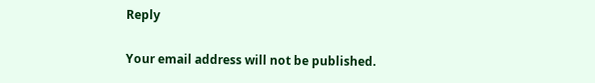Reply

Your email address will not be published.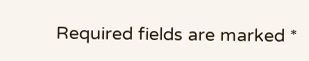Required fields are marked *